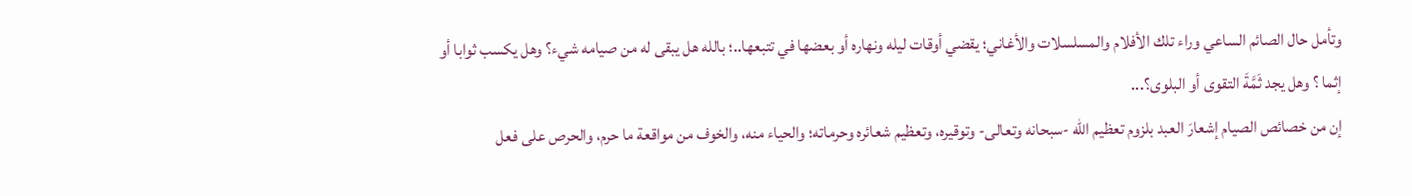وتأمل حال الصائم الساعي وراء تلك الأفلام والمسلسلات والأغاني؛ يقضي أوقات ليله ونهاره أو بعضها في تتبعها..؛ بالله هل يبقى له من صيامه شيء؟ وهل يكسب ثوابا أو إثما ؟ وهل يجد ثَمَّةَ التقوى أو البلوى؟...
إن من خصائص الصيام إشعارَ العبد بلزوم تعظيم الله -سبحانه وتعالى- وتوقيره، وتعظيم شعائره وحرماته؛ والحياء منه، والخوف من مواقعة ما حرم، والحرص على فعل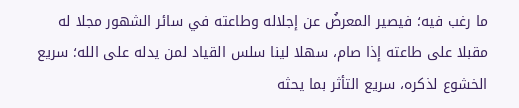ما رغب فيه؛ فيصير المعرضُ عن إجلاله وطاعته في سائر الشهور مجلا له مقبلا على طاعته إذا صام، سهلا لينا سلس القياد لمن يدله على الله؛ سريع الخشوع لذكره، سريع التأثر بما يحثه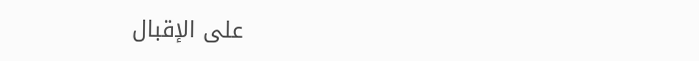على الإقبال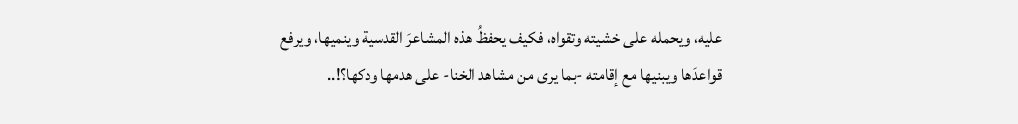عليه، ويحمله على خشيته وتقواه، فكيف يحفظُ هذه المشاعرَ القدسية وينميها، ويرفع قواعدَها ويبنيها مع إقامته -بما يرى من مشاهد الخنا- على هدمها ودكها؟!..